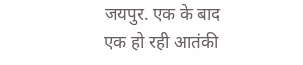जयपुर. एक के बाद एक हो रही आतंकी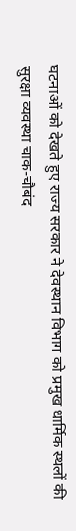घटनाओं को देखते हुए राज्य सरकार ने देवस्थान विभाग को प्रमुख धार्मिक स्थलों की सुरक्षा व्यवस्था चाक-चौबंद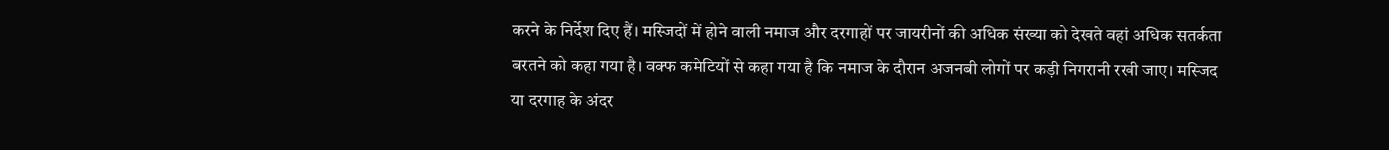करने के निर्देश दिए हैं। मस्जिदों में होने वाली नमाज और दरगाहों पर जायरीनों की अधिक संख्या को देखते वहां अधिक सतर्कता बरतने को कहा गया है। वक्फ कमेटियों से कहा गया है कि नमाज के दौरान अजनबी लोगों पर कड़ी निगरानी रखी जाए। मस्जिद या दरगाह के अंदर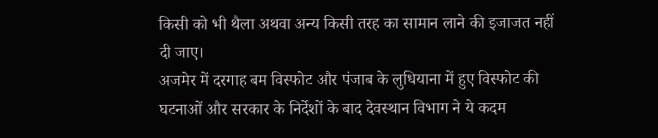किसी को भी थैला अथवा अन्य किसी तरह का सामान लाने की इजाजत नहीं दी जाए।
अजमेर में दरगाह बम विस्फोट और पंजाब के लुधियाना में हुए विस्फोट की घटनाओं और सरकार के निर्देशों के बाद देवस्थान विभाग ने ये कदम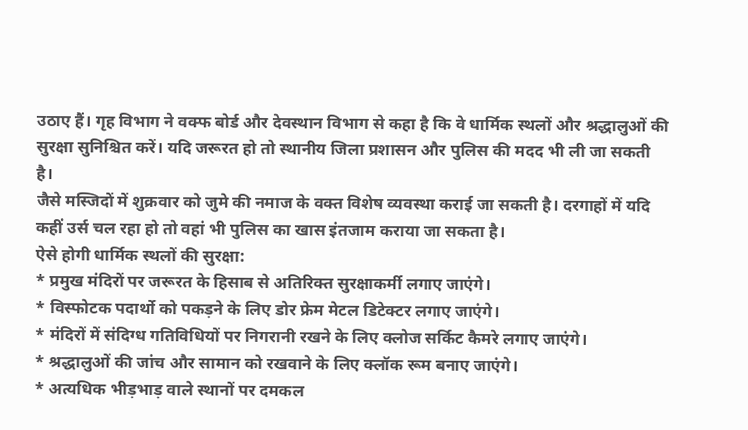उठाए हैं। गृह विभाग ने वक्फ बोर्ड और देवस्थान विभाग से कहा है कि वे धार्मिक स्थलों और श्रद्धालुओं की सुरक्षा सुनिश्चित करें। यदि जरूरत हो तो स्थानीय जिला प्रशासन और पुलिस की मदद भी ली जा सकती है।
जैसे मस्जिदों में शुक्रवार को जुमे की नमाज के वक्त विशेष व्यवस्था कराई जा सकती है। दरगाहों में यदि कहीं उर्स चल रहा हो तो वहां भी पुलिस का खास इंतजाम कराया जा सकता है।
ऐसे होगी धार्मिक स्थलों की सुरक्षा:
* प्रमुख मंदिरों पर जरूरत के हिसाब से अतिरिक्त सुरक्षाकर्मी लगाए जाएंगे।
* विस्फोटक पदार्थो को पकड़ने के लिए डोर फ्रेम मेटल डिटेक्टर लगाए जाएंगे।
* मंदिरों में संदिग्ध गतिविधियों पर निगरानी रखने के लिए क्लोज सर्किट कैमरे लगाए जाएंगे।
* श्रद्धालुओं की जांच और सामान को रखवाने के लिए क्लॉक रूम बनाए जाएंगे।
* अत्यधिक भीड़भाड़ वाले स्थानों पर दमकल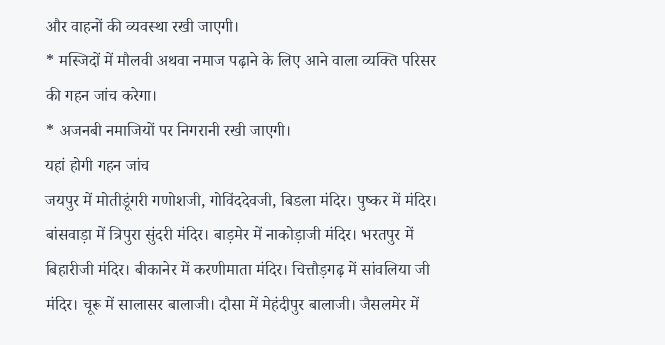और वाहनों की व्यवस्था रखी जाएगी।
* मस्जिदों में मौलवी अथवा नमाज पढ़ाने के लिए आने वाला व्यक्ति परिसर की गहन जांच करेगा।
* अजनबी नमाजियों पर निगरानी रखी जाएगी।
यहां होगी गहन जांच
जयपुर में मोतीडूंगरी गणोशजी, गोविंददेवजी, बिडला मंदिर। पुष्कर में मंदिर। बांसवाड़ा में त्रिपुरा सुंदरी मंदिर। बाड़मेर में नाकोड़ाजी मंदिर। भरतपुर में बिहारीजी मंदिर। बीकानेर में करणीमाता मंदिर। चित्तौड़गढ़ में सांवलिया जी मंदिर। चूरू में सालासर बालाजी। दौसा में मेहंदीपुर बालाजी। जैसलमेर में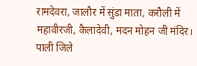रामदेवरा, जालौर में सुंडा माता, करौली में महावीरजी, कैलादेवी, मदन मोहन जी मंदिर। पाली जिले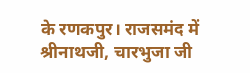के रणकपुर। राजसमंद में श्रीनाथजी, चारभुजा जी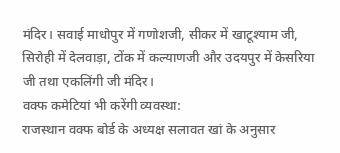मंदिर। सवाई माधोपुर में गणोशजी, सीकर में खाटूश्याम जी, सिरोही में देलवाड़ा, टोंक में कल्याणजी और उदयपुर में केसरिया जी तथा एकलिंगी जी मंदिर।
वक्फ कमेटियां भी करेंगी व्यवस्था:
राजस्थान वक्फ बोर्ड के अध्यक्ष सलावत खां के अनुसार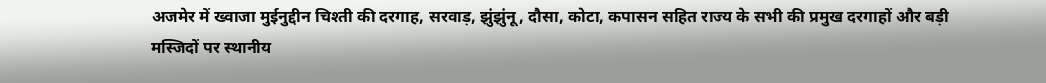अजमेर में ख्वाजा मुईनुद्दीन चिश्ती की दरगाह, सरवाड़, झुंझुंनू, दौसा, कोटा, कपासन सहित राज्य के सभी की प्रमुख दरगाहों और बड़ी मस्जिदों पर स्थानीय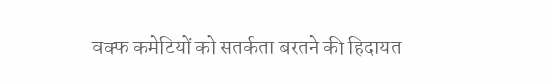वक्फ कमेटियों को सतर्कता बरतने की हिदायत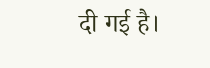दी गई है।